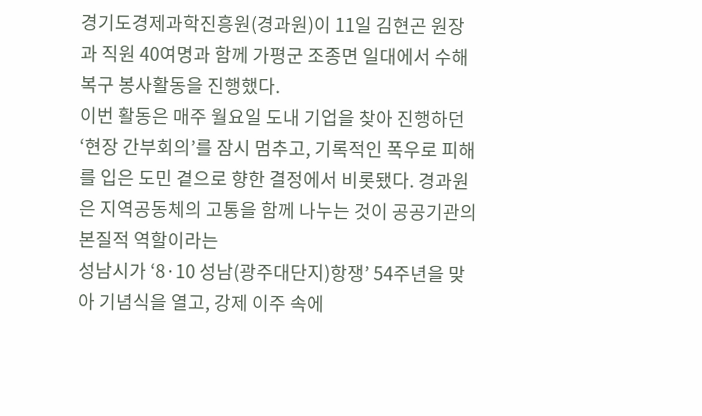경기도경제과학진흥원(경과원)이 11일 김현곤 원장과 직원 40여명과 함께 가평군 조종면 일대에서 수해 복구 봉사활동을 진행했다.
이번 활동은 매주 월요일 도내 기업을 찾아 진행하던 ‘현장 간부회의’를 잠시 멈추고, 기록적인 폭우로 피해를 입은 도민 곁으로 향한 결정에서 비롯됐다. 경과원은 지역공동체의 고통을 함께 나누는 것이 공공기관의 본질적 역할이라는
성남시가 ‘8·10 성남(광주대단지)항쟁’ 54주년을 맞아 기념식을 열고, 강제 이주 속에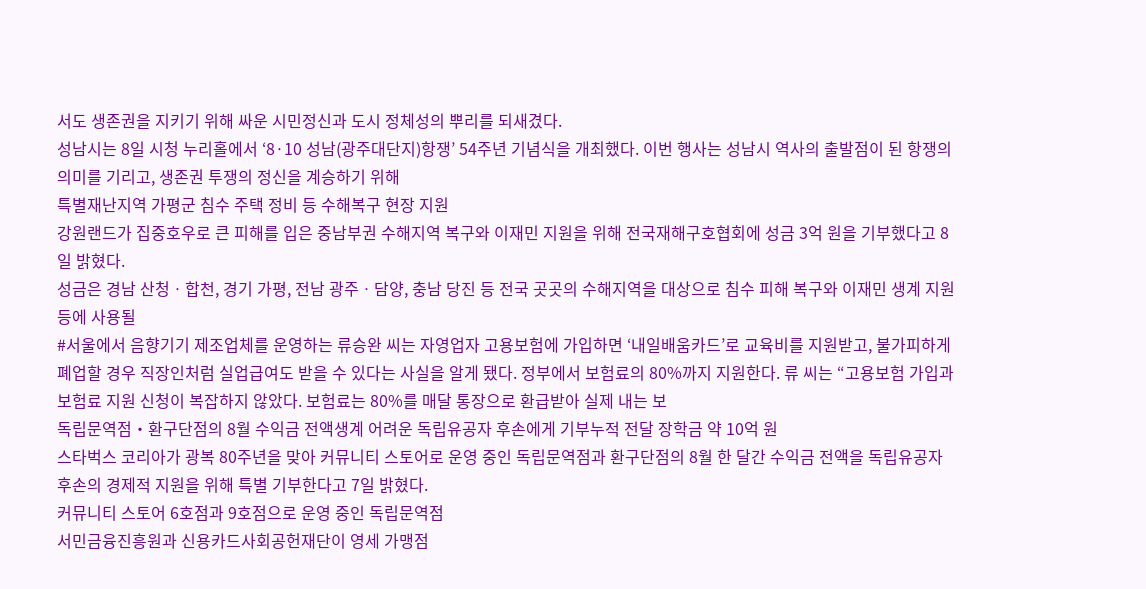서도 생존권을 지키기 위해 싸운 시민정신과 도시 정체성의 뿌리를 되새겼다.
성남시는 8일 시청 누리홀에서 ‘8·10 성남(광주대단지)항쟁’ 54주년 기념식을 개최했다. 이번 행사는 성남시 역사의 출발점이 된 항쟁의 의미를 기리고, 생존권 투쟁의 정신을 계승하기 위해
특별재난지역 가평군 침수 주택 정비 등 수해복구 현장 지원
강원랜드가 집중호우로 큰 피해를 입은 중남부권 수해지역 복구와 이재민 지원을 위해 전국재해구호협회에 성금 3억 원을 기부했다고 8일 밝혔다.
성금은 경남 산청ㆍ합천, 경기 가평, 전남 광주ㆍ담양, 충남 당진 등 전국 곳곳의 수해지역을 대상으로 침수 피해 복구와 이재민 생계 지원 등에 사용될
#서울에서 음향기기 제조업체를 운영하는 류승완 씨는 자영업자 고용보험에 가입하면 ‘내일배움카드’로 교육비를 지원받고, 불가피하게 폐업할 경우 직장인처럼 실업급여도 받을 수 있다는 사실을 알게 됐다. 정부에서 보험료의 80%까지 지원한다. 류 씨는 “고용보험 가입과 보험료 지원 신청이 복잡하지 않았다. 보험료는 80%를 매달 통장으로 환급받아 실제 내는 보
독립문역점‧환구단점의 8월 수익금 전액생계 어려운 독립유공자 후손에게 기부누적 전달 장학금 약 10억 원
스타벅스 코리아가 광복 80주년을 맞아 커뮤니티 스토어로 운영 중인 독립문역점과 환구단점의 8월 한 달간 수익금 전액을 독립유공자 후손의 경제적 지원을 위해 특별 기부한다고 7일 밝혔다.
커뮤니티 스토어 6호점과 9호점으로 운영 중인 독립문역점
서민금융진흥원과 신용카드사회공헌재단이 영세 가맹점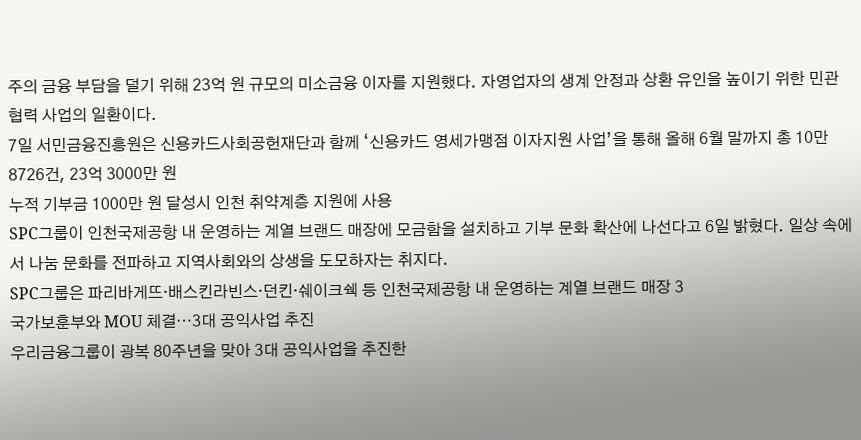주의 금융 부담을 덜기 위해 23억 원 규모의 미소금융 이자를 지원했다. 자영업자의 생계 안정과 상환 유인을 높이기 위한 민관 협력 사업의 일환이다.
7일 서민금융진흥원은 신용카드사회공헌재단과 함께 ‘신용카드 영세가맹점 이자지원 사업’을 통해 올해 6월 말까지 총 10만 8726건, 23억 3000만 원
누적 기부금 1000만 원 달성시 인천 취약계층 지원에 사용
SPC그룹이 인천국제공항 내 운영하는 계열 브랜드 매장에 모금함을 설치하고 기부 문화 확산에 나선다고 6일 밝혔다. 일상 속에서 나눔 문화를 전파하고 지역사회와의 상생을 도모하자는 취지다.
SPC그룹은 파리바게뜨·배스킨라빈스·던킨·쉐이크쉑 등 인천국제공항 내 운영하는 계열 브랜드 매장 3
국가보훈부와 MOU 체결⋯3대 공익사업 추진
우리금융그룹이 광복 80주년을 맞아 3대 공익사업을 추진한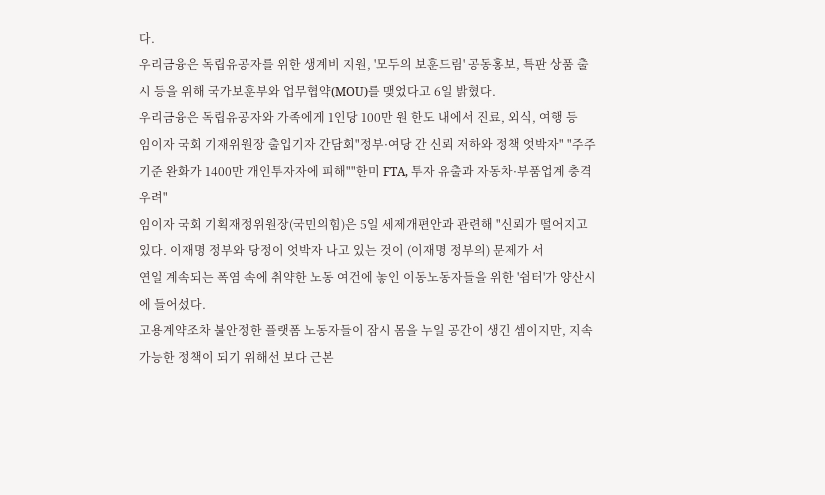다.
우리금융은 독립유공자를 위한 생계비 지원, '모두의 보훈드림' 공동홍보, 특판 상품 출시 등을 위해 국가보훈부와 업무협약(MOU)를 맺었다고 6일 밝혔다.
우리금융은 독립유공자와 가족에게 1인당 100만 원 한도 내에서 진료, 외식, 여행 등
임이자 국회 기재위원장 출입기자 간담회"정부·여당 간 신뢰 저하와 정책 엇박자" "주주 기준 완화가 1400만 개인투자자에 피해""한미 FTA, 투자 유출과 자동차·부품업계 충격 우려"
임이자 국회 기획재정위원장(국민의힘)은 5일 세제개편안과 관련해 "신뢰가 떨어지고 있다. 이재명 정부와 당정이 엇박자 나고 있는 것이 (이재명 정부의) 문제가 서
연일 계속되는 폭염 속에 취약한 노동 여건에 놓인 이동노동자들을 위한 '쉼터'가 양산시에 들어섰다.
고용계약조차 불안정한 플랫폼 노동자들이 잠시 몸을 누일 공간이 생긴 셈이지만, 지속가능한 정책이 되기 위해선 보다 근본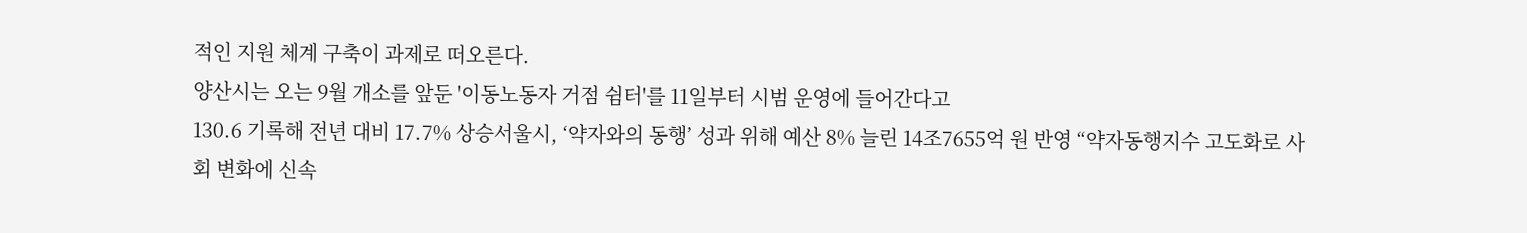적인 지원 체계 구축이 과제로 떠오른다.
양산시는 오는 9월 개소를 앞둔 '이동노동자 거점 쉼터'를 11일부터 시범 운영에 들어간다고
130.6 기록해 전년 대비 17.7% 상승서울시, ‘약자와의 동행’ 성과 위해 예산 8% 늘린 14조7655억 원 반영 “약자동행지수 고도화로 사회 변화에 신속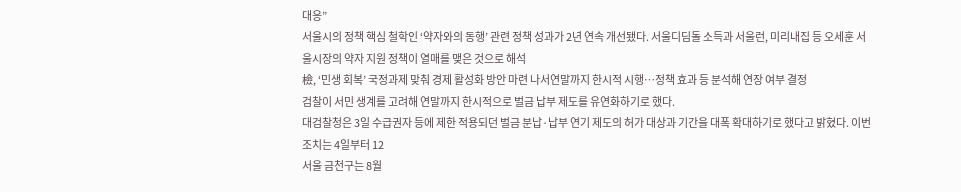대응”
서울시의 정책 핵심 철학인 ‘약자와의 동행’ 관련 정책 성과가 2년 연속 개선됐다. 서울디딤돌 소득과 서울런, 미리내집 등 오세훈 서울시장의 약자 지원 정책이 열매를 맺은 것으로 해석
檢, ‘민생 회복’ 국정과제 맞춰 경제 활성화 방안 마련 나서연말까지 한시적 시행⋯정책 효과 등 분석해 연장 여부 결정
검찰이 서민 생계를 고려해 연말까지 한시적으로 벌금 납부 제도를 유연화하기로 했다.
대검찰청은 3일 수급권자 등에 제한 적용되던 벌금 분납·납부 연기 제도의 허가 대상과 기간을 대폭 확대하기로 했다고 밝혔다. 이번 조치는 4일부터 12
서울 금천구는 8월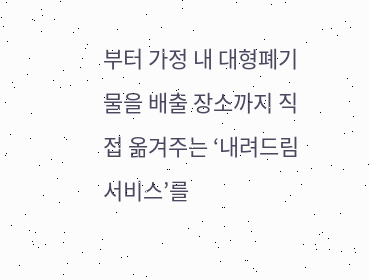부터 가정 내 대형폐기물을 배출 장소까지 직접 옮겨주는 ‘내려드림 서비스’를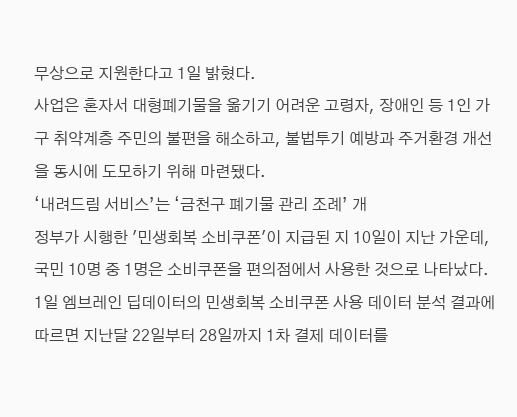무상으로 지원한다고 1일 밝혔다.
사업은 혼자서 대형폐기물을 옮기기 어려운 고령자, 장애인 등 1인 가구 취약계층 주민의 불편을 해소하고, 불법투기 예방과 주거환경 개선을 동시에 도모하기 위해 마련됐다.
‘내려드림 서비스’는 ‘금천구 폐기물 관리 조례’ 개
정부가 시행한 '민생회복 소비쿠폰'이 지급된 지 10일이 지난 가운데, 국민 10명 중 1명은 소비쿠폰을 편의점에서 사용한 것으로 나타났다.
1일 엠브레인 딥데이터의 민생회복 소비쿠폰 사용 데이터 분석 결과에 따르면 지난달 22일부터 28일까지 1차 결제 데이터를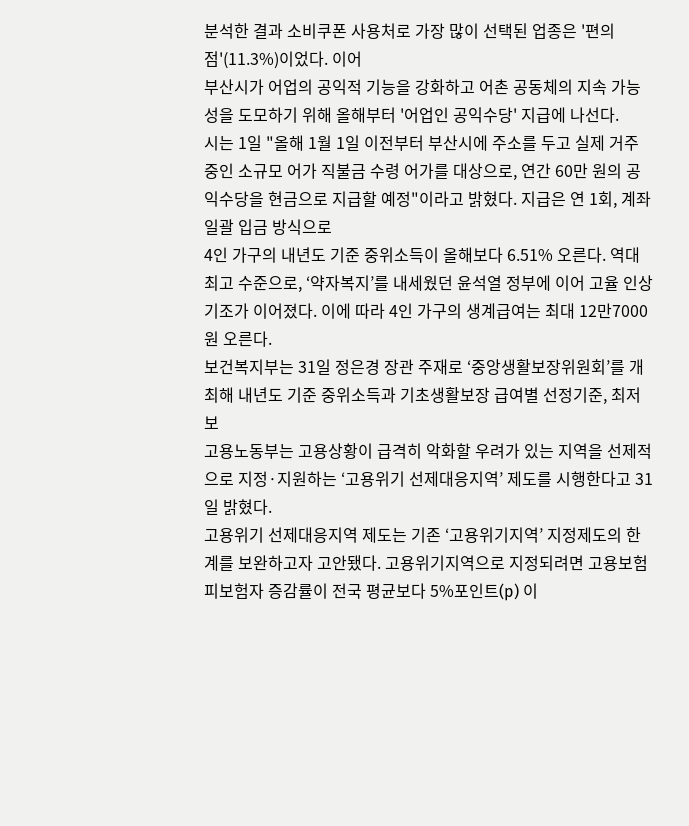분석한 결과 소비쿠폰 사용처로 가장 많이 선택된 업종은 '편의점'(11.3%)이었다. 이어
부산시가 어업의 공익적 기능을 강화하고 어촌 공동체의 지속 가능성을 도모하기 위해 올해부터 '어업인 공익수당' 지급에 나선다.
시는 1일 "올해 1월 1일 이전부터 부산시에 주소를 두고 실제 거주 중인 소규모 어가 직불금 수령 어가를 대상으로, 연간 60만 원의 공익수당을 현금으로 지급할 예정"이라고 밝혔다. 지급은 연 1회, 계좌 일괄 입금 방식으로
4인 가구의 내년도 기준 중위소득이 올해보다 6.51% 오른다. 역대 최고 수준으로, ‘약자복지’를 내세웠던 윤석열 정부에 이어 고율 인상 기조가 이어졌다. 이에 따라 4인 가구의 생계급여는 최대 12만7000원 오른다.
보건복지부는 31일 정은경 장관 주재로 ‘중앙생활보장위원회’를 개최해 내년도 기준 중위소득과 기초생활보장 급여별 선정기준, 최저 보
고용노동부는 고용상황이 급격히 악화할 우려가 있는 지역을 선제적으로 지정·지원하는 ‘고용위기 선제대응지역’ 제도를 시행한다고 31일 밝혔다.
고용위기 선제대응지역 제도는 기존 ‘고용위기지역’ 지정제도의 한계를 보완하고자 고안됐다. 고용위기지역으로 지정되려면 고용보험 피보험자 증감률이 전국 평균보다 5%포인트(p) 이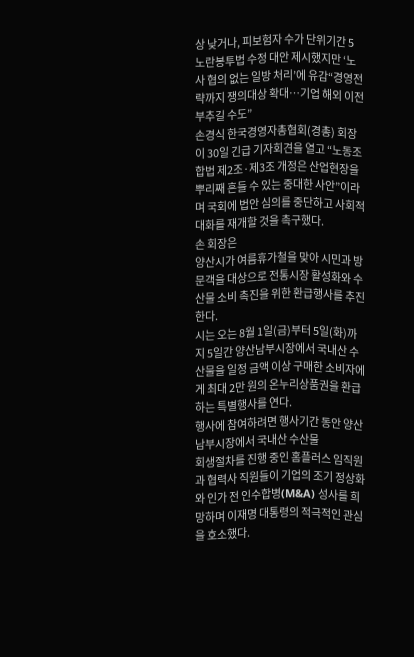상 낮거나, 피보험자 수가 단위기간 5
노란봉투법 수정 대안 제시했지만 ‘노사 협의 없는 일방 처리’에 유감“경영전략까지 쟁의대상 확대…기업 해외 이전 부추길 수도”
손경식 한국경영자총협회(경총) 회장이 30일 긴급 기자회견을 열고 “노동조합법 제2조·제3조 개정은 산업현장을 뿌리째 흔들 수 있는 중대한 사안”이라며 국회에 법안 심의를 중단하고 사회적 대화를 재개할 것을 촉구했다.
손 회장은
양산시가 여름휴가철을 맞아 시민과 방문객을 대상으로 전통시장 활성화와 수산물 소비 촉진을 위한 환급행사를 추진한다.
시는 오는 8월 1일(금)부터 5일(화)까지 5일간 양산남부시장에서 국내산 수산물을 일정 금액 이상 구매한 소비자에게 최대 2만 원의 온누리상품권을 환급하는 특별행사를 연다.
행사에 참여하려면 행사기간 동안 양산남부시장에서 국내산 수산물
회생절차를 진행 중인 홈플러스 임직원과 협력사 직원들이 기업의 조기 정상화와 인가 전 인수합병(M&A) 성사를 희망하며 이재명 대통령의 적극적인 관심을 호소했다.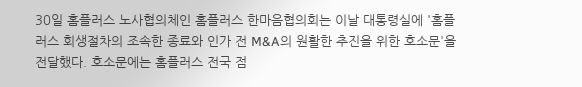30일 홈플러스 노사협의체인 홈플러스 한마음협의회는 이날 대통령실에 '홈플러스 회생절차의 조속한 종료와 인가 전 M&A의 원활한 추진을 위한 호소문'을 전달했다. 호소문에는 홈플러스 전국 점